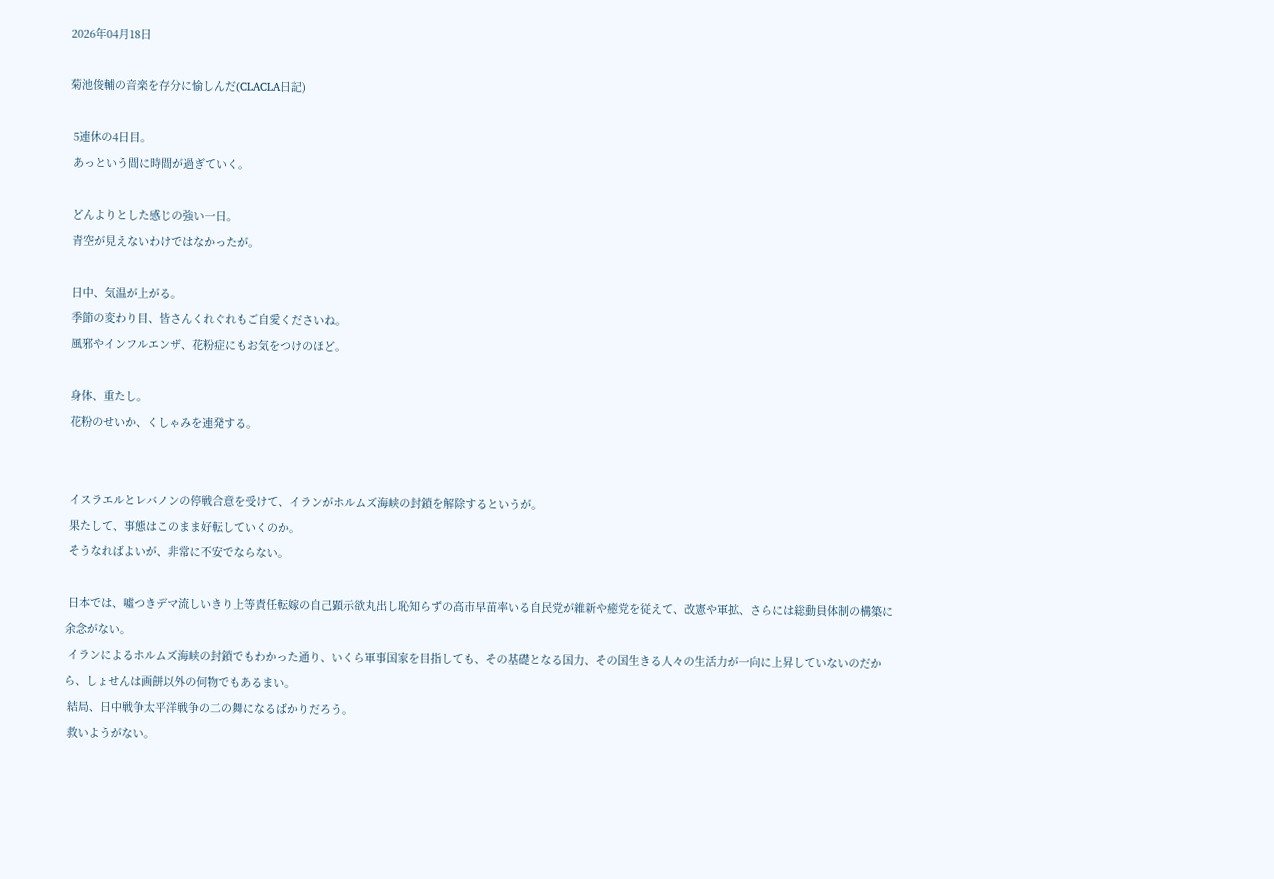2026年04月18日

菊池俊輔の音楽を存分に愉しんだ(CLACLA日記)

 5連休の4日目。
 あっという間に時間が過ぎていく。

 どんよりとした感じの強い一日。
 青空が見えないわけではなかったが。

 日中、気温が上がる。
 季節の変わり目、皆さんくれぐれもご自愛くださいね。
 風邪やインフルエンザ、花粉症にもお気をつけのほど。

 身体、重たし。
 花粉のせいか、くしゃみを連発する。


 イスラエルとレバノンの停戦合意を受けて、イランがホルムズ海峡の封鎖を解除するというが。
 果たして、事態はこのまま好転していくのか。
 そうなればよいが、非常に不安でならない。

 日本では、噓つきデマ流しいきり上等責任転嫁の自己顕示欲丸出し恥知らずの高市早苗率いる自民党が維新や癒党を従えて、改憲や軍拡、さらには総動員体制の構築に余念がない。
 イランによるホルムズ海峡の封鎖でもわかった通り、いくら軍事国家を目指しても、その基礎となる国力、その国生きる人々の生活力が一向に上昇していないのだから、しょせんは画餅以外の何物でもあるまい。
 結局、日中戦争太平洋戦争の二の舞になるばかりだろう。
 救いようがない。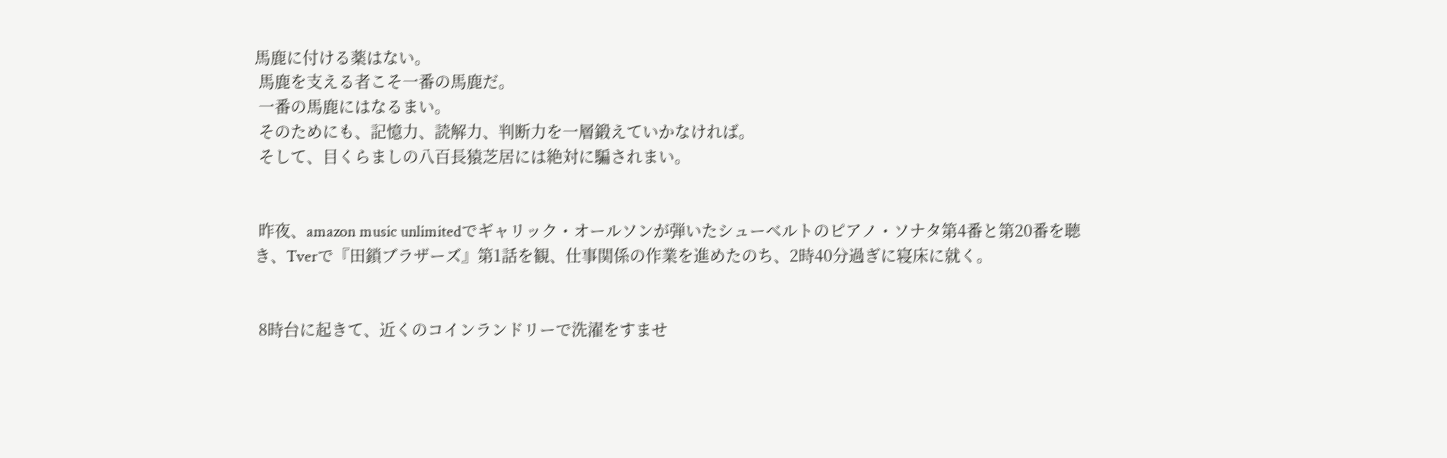馬鹿に付ける薬はない。
 馬鹿を支える者こそ一番の馬鹿だ。
 一番の馬鹿にはなるまい。
 そのためにも、記憶力、読解力、判断力を一層鍛えていかなければ。
 そして、目くらましの八百長猿芝居には絶対に騙されまい。


 昨夜、amazon music unlimitedでギャリック・オールソンが弾いたシューベルトのピアノ・ソナタ第4番と第20番を聴き、Tverで『田鎖ブラザーズ』第1話を観、仕事関係の作業を進めたのち、2時40分過ぎに寝床に就く。


 8時台に起きて、近くのコインランドリーで洗濯をすませ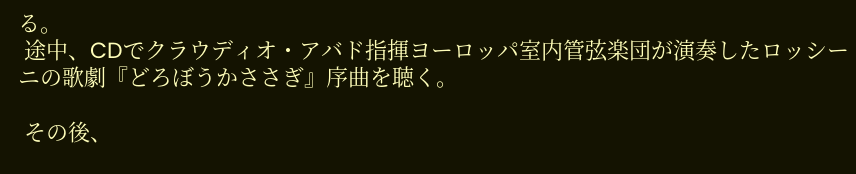る。
 途中、CDでクラウディオ・アバド指揮ヨーロッパ室内管弦楽団が演奏したロッシーニの歌劇『どろぼうかささぎ』序曲を聴く。

 その後、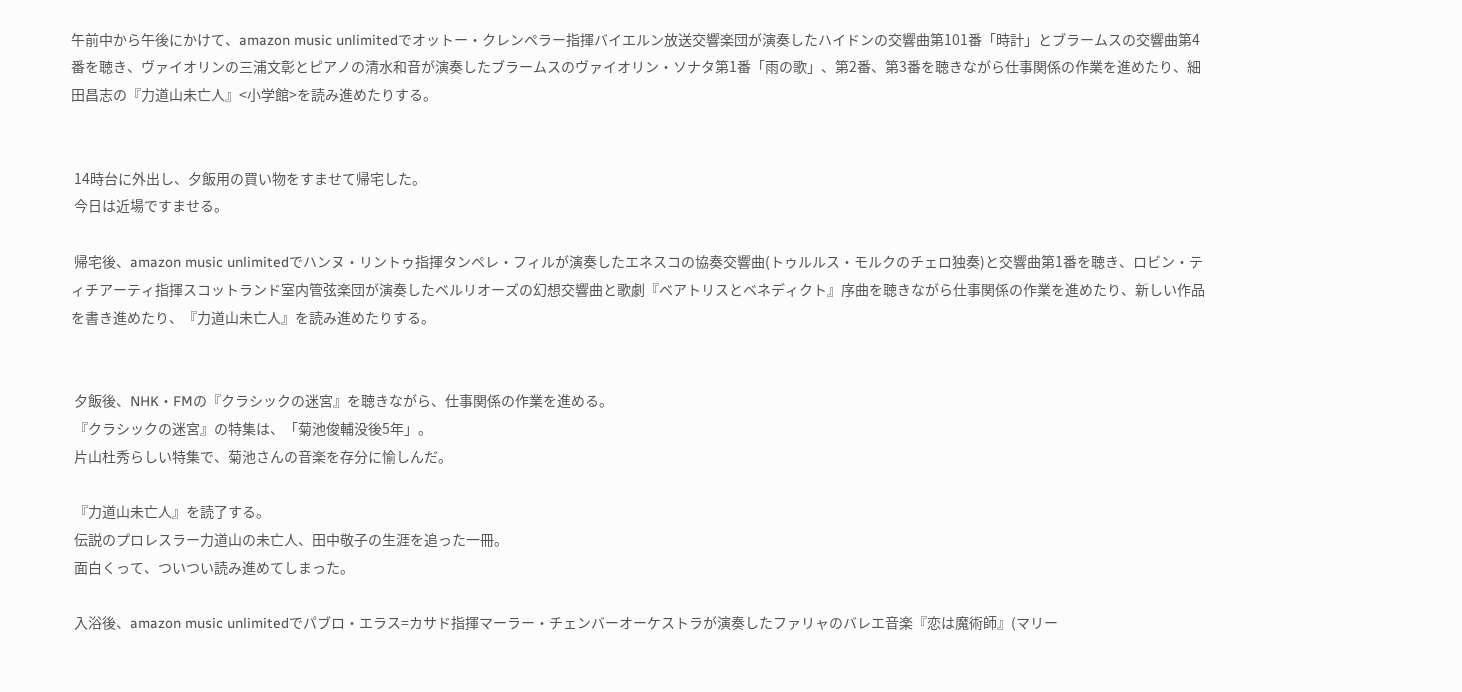午前中から午後にかけて、amazon music unlimitedでオットー・クレンペラー指揮バイエルン放送交響楽団が演奏したハイドンの交響曲第101番「時計」とブラームスの交響曲第4番を聴き、ヴァイオリンの三浦文彰とピアノの清水和音が演奏したブラームスのヴァイオリン・ソナタ第1番「雨の歌」、第2番、第3番を聴きながら仕事関係の作業を進めたり、細田昌志の『力道山未亡人』<小学館>を読み進めたりする。


 14時台に外出し、夕飯用の買い物をすませて帰宅した。
 今日は近場ですませる。

 帰宅後、amazon music unlimitedでハンヌ・リントゥ指揮タンペレ・フィルが演奏したエネスコの協奏交響曲(トゥルルス・モルクのチェロ独奏)と交響曲第1番を聴き、ロビン・ティチアーティ指揮スコットランド室内管弦楽団が演奏したベルリオーズの幻想交響曲と歌劇『ベアトリスとベネディクト』序曲を聴きながら仕事関係の作業を進めたり、新しい作品を書き進めたり、『力道山未亡人』を読み進めたりする。


 夕飯後、NHK・FMの『クラシックの迷宮』を聴きながら、仕事関係の作業を進める。
 『クラシックの迷宮』の特集は、「菊池俊輔没後5年」。
 片山杜秀らしい特集で、菊池さんの音楽を存分に愉しんだ。

 『力道山未亡人』を読了する。
 伝説のプロレスラー力道山の未亡人、田中敬子の生涯を追った一冊。
 面白くって、ついつい読み進めてしまった。

 入浴後、amazon music unlimitedでパブロ・エラス=カサド指揮マーラー・チェンバーオーケストラが演奏したファリャのバレエ音楽『恋は魔術師』(マリー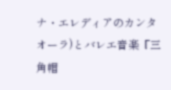ナ・エレディアのカンタオーラ)とバレエ音楽『三角帽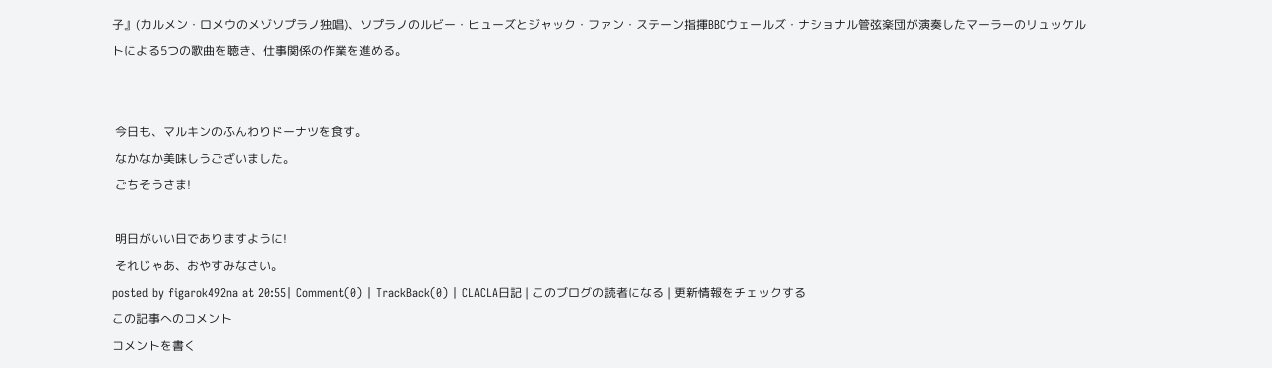子』(カルメン・ロメウのメゾソプラノ独唱)、ソプラノのルビー・ヒューズとジャック・ファン・ステーン指揮BBCウェールズ・ナショナル管弦楽団が演奏したマーラーのリュッケルトによる5つの歌曲を聴き、仕事関係の作業を進める。


 今日も、マルキンのふんわりドーナツを食す。
 なかなか美味しうございました。
 ごちそうさま!

 明日がいい日でありますように!
 それじゃあ、おやすみなさい。
posted by figarok492na at 20:55| Comment(0) | TrackBack(0) | CLACLA日記 | このブログの読者になる | 更新情報をチェックする
この記事へのコメント
コメントを書く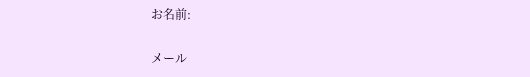お名前:

メール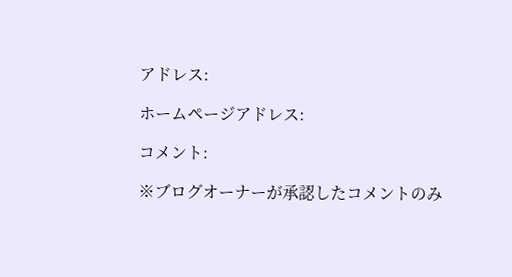アドレス:

ホームページアドレス:

コメント:

※ブログオーナーが承認したコメントのみ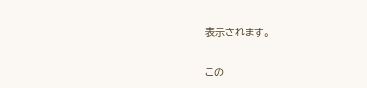表示されます。

この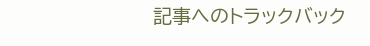記事へのトラックバック